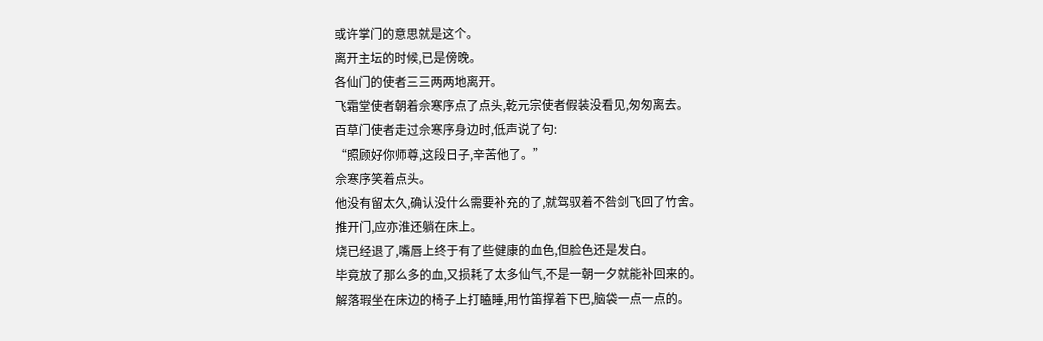或许掌门的意思就是这个。
离开主坛的时候,已是傍晚。
各仙门的使者三三两两地离开。
飞霜堂使者朝着佘寒序点了点头,乾元宗使者假装没看见,匆匆离去。
百草门使者走过佘寒序身边时,低声说了句:
“照顾好你师尊,这段日子,辛苦他了。”
佘寒序笑着点头。
他没有留太久,确认没什么需要补充的了,就驾驭着不咎剑飞回了竹舍。
推开门,应亦淮还躺在床上。
烧已经退了,嘴唇上终于有了些健康的血色,但脸色还是发白。
毕竟放了那么多的血,又损耗了太多仙气,不是一朝一夕就能补回来的。
解落瑕坐在床边的椅子上打瞌睡,用竹笛撑着下巴,脑袋一点一点的。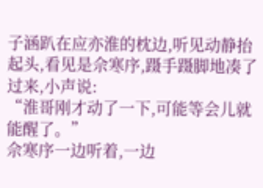子涵趴在应亦淮的枕边,听见动静抬起头,看见是佘寒序,蹑手蹑脚地凑了过来,小声说:
“淮哥刚才动了一下,可能等会儿就能醒了。”
佘寒序一边听着,一边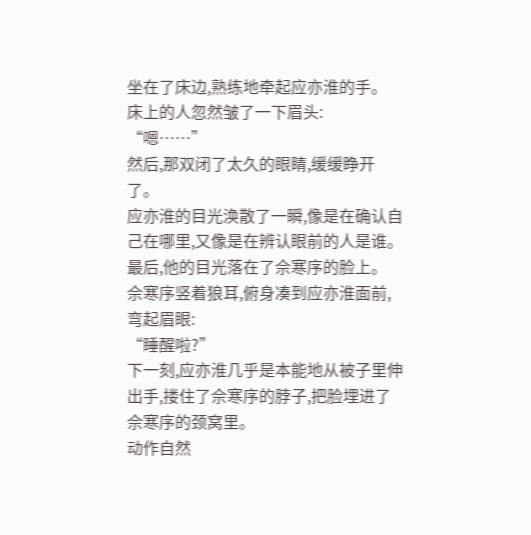坐在了床边,熟练地牵起应亦淮的手。
床上的人忽然皱了一下眉头:
“嗯……”
然后,那双闭了太久的眼睛,缓缓睁开了。
应亦淮的目光涣散了一瞬,像是在确认自己在哪里,又像是在辨认眼前的人是谁。
最后,他的目光落在了佘寒序的脸上。
佘寒序竖着狼耳,俯身凑到应亦淮面前,弯起眉眼:
“睡醒啦?”
下一刻,应亦淮几乎是本能地从被子里伸出手,搂住了佘寒序的脖子,把脸埋进了佘寒序的颈窝里。
动作自然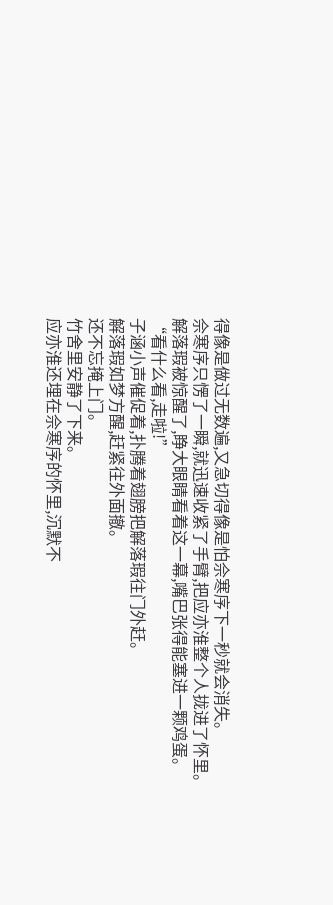得像是做过无数遍,又急切得像是怕佘寒序下一秒就会消失。
佘寒序只愣了一瞬,就迅速收紧了手臂,把应亦淮整个人拢进了怀里。
解落瑕被惊醒了,睁大眼睛看着这一幕,嘴巴张得能塞进一颗鸡蛋。
“看什么看,走啦!”
子涵小声催促着,扑腾着翅膀把解落瑕往门外赶。
解落瑕如梦方醒,赶紧往外面撤。
还不忘掩上门。
竹舍里安静了下来。
应亦淮还埋在佘寒序的怀里,沉默不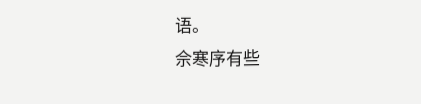语。
佘寒序有些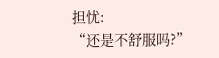担忧:
“还是不舒服吗?”